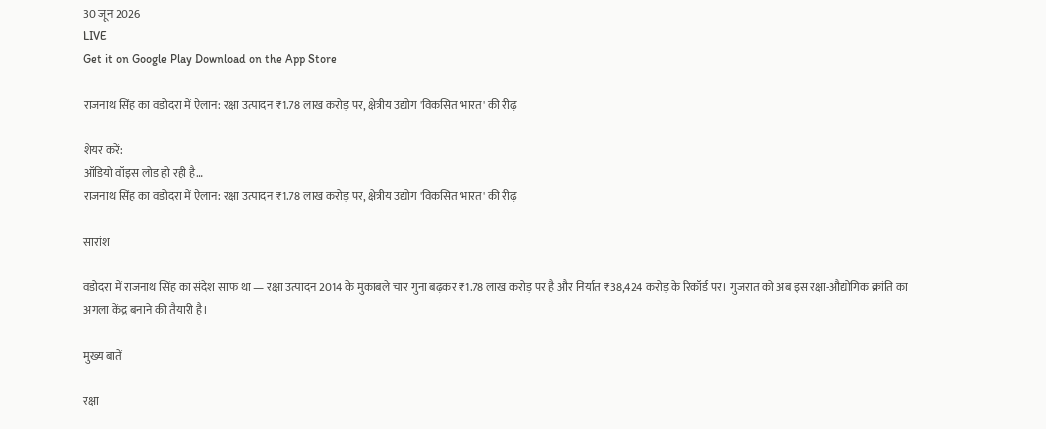30 जून 2026
LIVE
Get it on Google Play Download on the App Store

राजनाथ सिंह का वडोदरा में ऐलान: रक्षा उत्पादन ₹1.78 लाख करोड़ पर, क्षेत्रीय उद्योग 'विकसित भारत' की रीढ़

शेयर करें:
ऑडियो वॉइस लोड हो रही है…
राजनाथ सिंह का वडोदरा में ऐलान: रक्षा उत्पादन ₹1.78 लाख करोड़ पर, क्षेत्रीय उद्योग 'विकसित भारत' की रीढ़

सारांश

वडोदरा में राजनाथ सिंह का संदेश साफ था — रक्षा उत्पादन 2014 के मुकाबले चार गुना बढ़कर ₹1.78 लाख करोड़ पर है और निर्यात ₹38,424 करोड़ के रिकॉर्ड पर। गुजरात को अब इस रक्षा-औद्योगिक क्रांति का अगला केंद्र बनाने की तैयारी है।

मुख्य बातें

रक्षा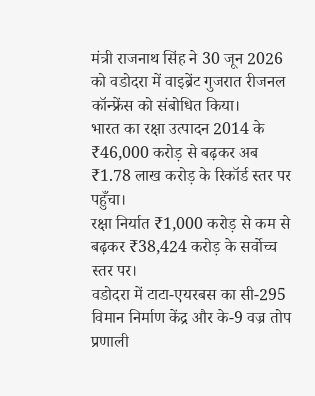मंत्री राजनाथ सिंह ने 30 जून 2026 को वडोदरा में वाइब्रेंट गुजरात रीजनल कॉन्फ्रेंस को संबोधित किया।
भारत का रक्षा उत्पादन 2014 के ₹46,000 करोड़ से बढ़कर अब ₹1.78 लाख करोड़ के रिकॉर्ड स्तर पर पहुँचा।
रक्षा निर्यात ₹1,000 करोड़ से कम से बढ़कर ₹38,424 करोड़ के सर्वोच्च स्तर पर।
वडोदरा में टाटा-एयरबस का सी-295 विमान निर्माण केंद्र और के-9 वज्र तोप प्रणाली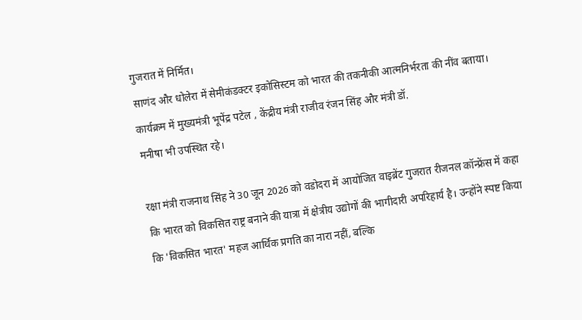गुजरात में निर्मित।
साणंद और धोलेरा में सेमीकंडक्टर इकोसिस्टम को भारत की तकनीकी आत्मनिर्भरता की नींव बताया।
कार्यक्रम में मुख्यमंत्री भूपेंद्र पटेल , केंद्रीय मंत्री राजीव रंजन सिंह और मंत्री डॉ.
मनीषा भी उपस्थित रहे।

रक्षा मंत्री राजनाथ सिंह ने 30 जून 2026 को वडोदरा में आयोजित वाइब्रेंट गुजरात रीजनल कॉन्फ्रेंस में कहा कि भारत को विकसित राष्ट्र बनाने की यात्रा में क्षेत्रीय उद्योगों की भागीदारी अपरिहार्य है। उन्होंने स्पष्ट किया कि 'विकसित भारत' महज आर्थिक प्रगति का नारा नहीं, बल्कि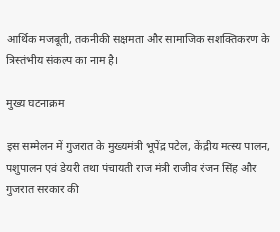आर्थिक मजबूती, तकनीकी सक्षमता और सामाजिक सशक्तिकरण के त्रिस्तंभीय संकल्प का नाम है।

मुख्य घटनाक्रम

इस सम्मेलन में गुजरात के मुख्यमंत्री भूपेंद्र पटेल, केंद्रीय मत्स्य पालन, पशुपालन एवं डेयरी तथा पंचायती राज मंत्री राजीव रंजन सिंह और गुजरात सरकार की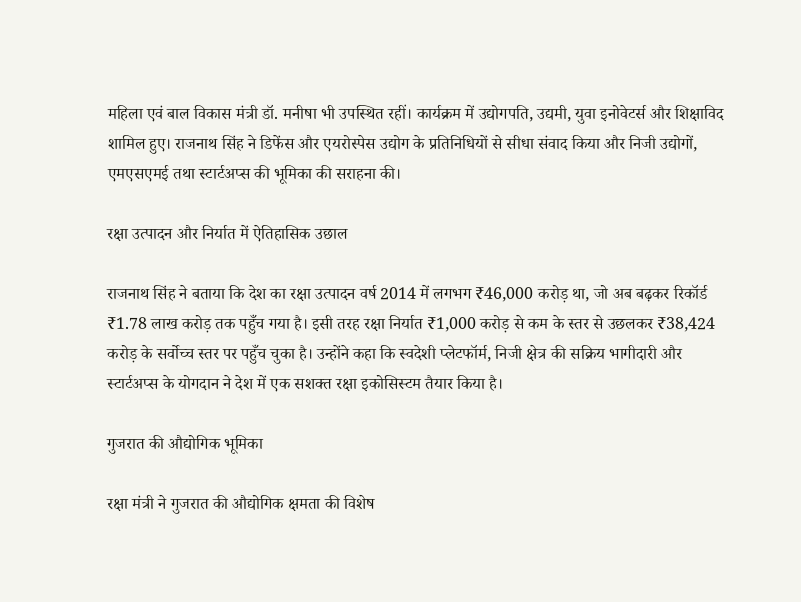महिला एवं बाल विकास मंत्री डॉ. मनीषा भी उपस्थित रहीं। कार्यक्रम में उद्योगपति, उद्यमी, युवा इनोवेटर्स और शिक्षाविद शामिल हुए। राजनाथ सिंह ने डिफेंस और एयरोस्पेस उद्योग के प्रतिनिधियों से सीधा संवाद किया और निजी उद्योगों, एमएसएमई तथा स्टार्टअप्स की भूमिका की सराहना की।

रक्षा उत्पादन और निर्यात में ऐतिहासिक उछाल

राजनाथ सिंह ने बताया कि देश का रक्षा उत्पादन वर्ष 2014 में लगभग ₹46,000 करोड़ था, जो अब बढ़कर रिकॉर्ड ₹1.78 लाख करोड़ तक पहुँच गया है। इसी तरह रक्षा निर्यात ₹1,000 करोड़ से कम के स्तर से उछलकर ₹38,424 करोड़ के सर्वोच्च स्तर पर पहुँच चुका है। उन्होंने कहा कि स्वदेशी प्लेटफॉर्म, निजी क्षेत्र की सक्रिय भागीदारी और स्टार्टअप्स के योगदान ने देश में एक सशक्त रक्षा इकोसिस्टम तैयार किया है।

गुजरात की औद्योगिक भूमिका

रक्षा मंत्री ने गुजरात की औद्योगिक क्षमता की विशेष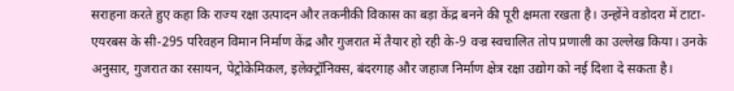सराहना करते हुए कहा कि राज्य रक्षा उत्पादन और तकनीकी विकास का बड़ा केंद्र बनने की पूरी क्षमता रखता है। उन्होंने वडोदरा में टाटा-एयरबस के सी-295 परिवहन विमान निर्माण केंद्र और गुजरात में तैयार हो रही के-9 वज्र स्वचालित तोप प्रणाली का उल्लेख किया। उनके अनुसार, गुजरात का रसायन, पेट्रोकेमिकल, इलेक्ट्रॉनिक्स, बंदरगाह और जहाज निर्माण क्षेत्र रक्षा उद्योग को नई दिशा दे सकता है।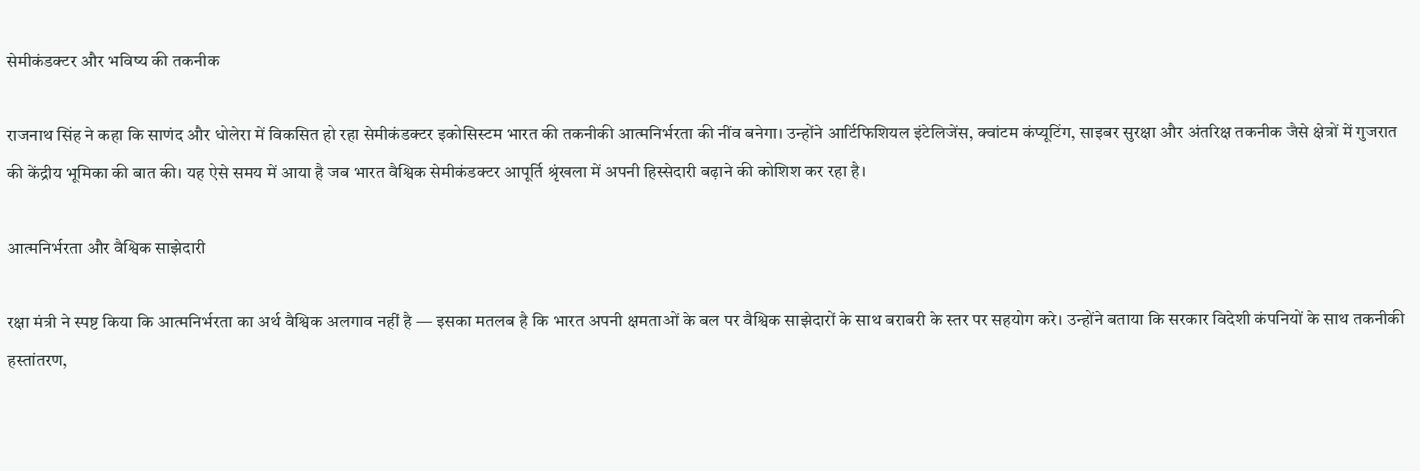सेमीकंडक्टर और भविष्य की तकनीक

राजनाथ सिंह ने कहा कि साणंद और धोलेरा में विकसित हो रहा सेमीकंडक्टर इकोसिस्टम भारत की तकनीकी आत्मनिर्भरता की नींव बनेगा। उन्होंने आर्टिफिशियल इंटेलिजेंस, क्वांटम कंप्यूटिंग, साइबर सुरक्षा और अंतरिक्ष तकनीक जैसे क्षेत्रों में गुजरात की केंद्रीय भूमिका की बात की। यह ऐसे समय में आया है जब भारत वैश्विक सेमीकंडक्टर आपूर्ति श्रृंखला में अपनी हिस्सेदारी बढ़ाने की कोशिश कर रहा है।

आत्मनिर्भरता और वैश्विक साझेदारी

रक्षा मंत्री ने स्पष्ट किया कि आत्मनिर्भरता का अर्थ वैश्विक अलगाव नहीं है — इसका मतलब है कि भारत अपनी क्षमताओं के बल पर वैश्विक साझेदारों के साथ बराबरी के स्तर पर सहयोग करे। उन्होंने बताया कि सरकार विदेशी कंपनियों के साथ तकनीकी हस्तांतरण,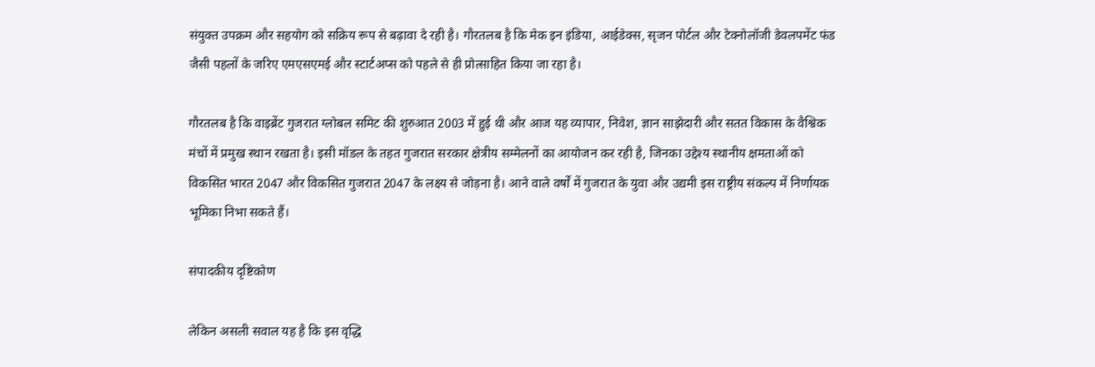संयुक्त उपक्रम और सहयोग को सक्रिय रूप से बढ़ावा दे रही है। गौरतलब है कि मेक इन इंडिया, आईडेक्स, सृजन पोर्टल और टेक्नोलॉजी डेवलपमेंट फंड जैसी पहलों के जरिए एमएसएमई और स्टार्टअप्स को पहले से ही प्रोत्साहित किया जा रहा है।

गौरतलब है कि वाइब्रेंट गुजरात ग्लोबल समिट की शुरुआत 2003 में हुई थी और आज यह व्यापार, निवेश, ज्ञान साझेदारी और सतत विकास के वैश्विक मंचों में प्रमुख स्थान रखता है। इसी मॉडल के तहत गुजरात सरकार क्षेत्रीय सम्मेलनों का आयोजन कर रही है, जिनका उद्देश्य स्थानीय क्षमताओं को विकसित भारत 2047 और विकसित गुजरात 2047 के लक्ष्य से जोड़ना है। आने वाले वर्षों में गुजरात के युवा और उद्यमी इस राष्ट्रीय संकल्प में निर्णायक भूमिका निभा सकते हैं।

संपादकीय दृष्टिकोण

लेकिन असली सवाल यह है कि इस वृद्धि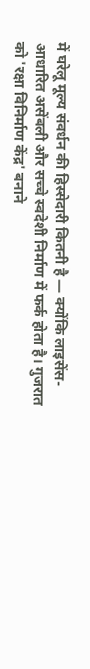में घरेलू मूल्य संवर्धन की हिस्सेदारी कितनी है — क्योंकि लाइसेंस-आधारित असेंबली और सच्चे स्वदेशी निर्माण में फर्क होता है। गुजरात को 'रक्षा विनिर्माण केंद्र' बनाने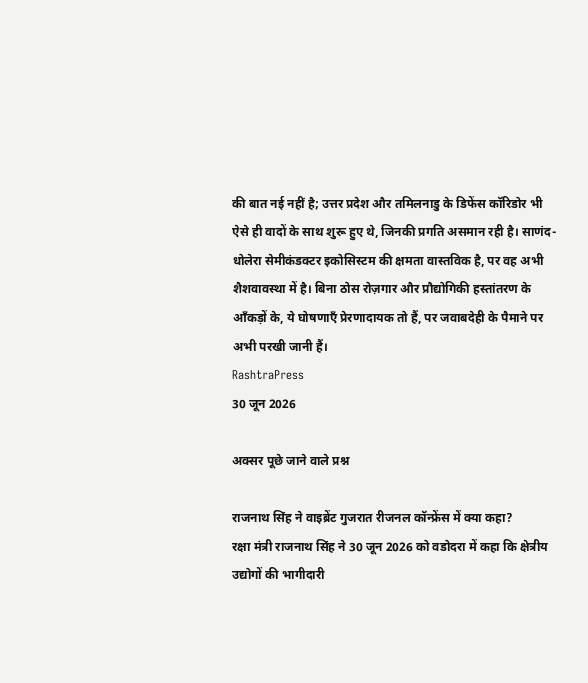की बात नई नहीं है; उत्तर प्रदेश और तमिलनाडु के डिफेंस कॉरिडोर भी ऐसे ही वादों के साथ शुरू हुए थे, जिनकी प्रगति असमान रही है। साणंद-धोलेरा सेमीकंडक्टर इकोसिस्टम की क्षमता वास्तविक है, पर वह अभी शैशवावस्था में है। बिना ठोस रोज़गार और प्रौद्योगिकी हस्तांतरण के आँकड़ों के, ये घोषणाएँ प्रेरणादायक तो हैं, पर जवाबदेही के पैमाने पर अभी परखी जानी हैं।
RashtraPress
30 जून 2026

अक्सर पूछे जाने वाले प्रश्न

राजनाथ सिंह ने वाइब्रेंट गुजरात रीजनल कॉन्फ्रेंस में क्या कहा?
रक्षा मंत्री राजनाथ सिंह ने 30 जून 2026 को वडोदरा में कहा कि क्षेत्रीय उद्योगों की भागीदारी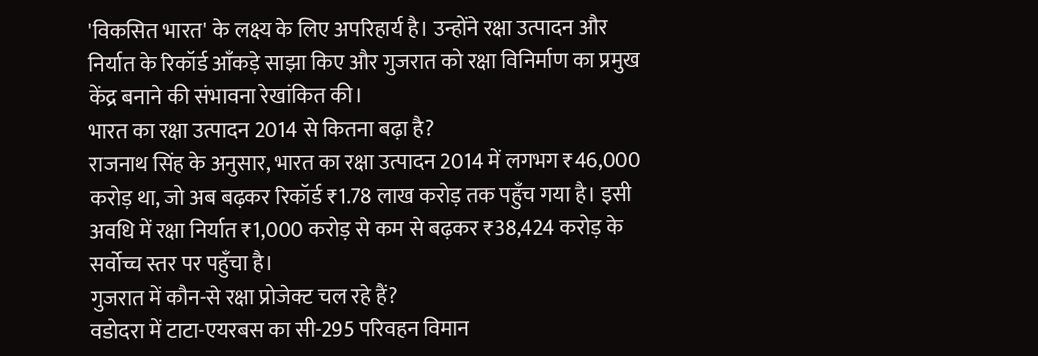'विकसित भारत' के लक्ष्य के लिए अपरिहार्य है। उन्होंने रक्षा उत्पादन और निर्यात के रिकॉर्ड आँकड़े साझा किए और गुजरात को रक्षा विनिर्माण का प्रमुख केंद्र बनाने की संभावना रेखांकित की।
भारत का रक्षा उत्पादन 2014 से कितना बढ़ा है?
राजनाथ सिंह के अनुसार, भारत का रक्षा उत्पादन 2014 में लगभग ₹46,000 करोड़ था, जो अब बढ़कर रिकॉर्ड ₹1.78 लाख करोड़ तक पहुँच गया है। इसी अवधि में रक्षा निर्यात ₹1,000 करोड़ से कम से बढ़कर ₹38,424 करोड़ के सर्वोच्च स्तर पर पहुँचा है।
गुजरात में कौन-से रक्षा प्रोजेक्ट चल रहे हैं?
वडोदरा में टाटा-एयरबस का सी-295 परिवहन विमान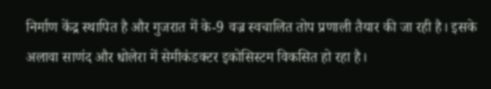निर्माण केंद्र स्थापित है और गुजरात में के-9 वज्र स्वचालित तोप प्रणाली तैयार की जा रही है। इसके अलावा साणंद और धोलेरा में सेमीकंडक्टर इकोसिस्टम विकसित हो रहा है।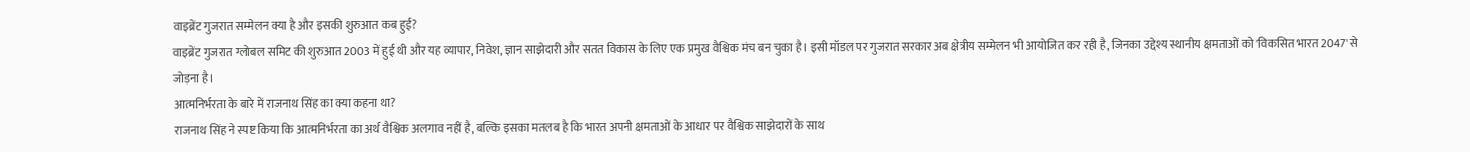वाइब्रेंट गुजरात सम्मेलन क्या है और इसकी शुरुआत कब हुई?
वाइब्रेंट गुजरात ग्लोबल समिट की शुरुआत 2003 में हुई थी और यह व्यापार, निवेश, ज्ञान साझेदारी और सतत विकास के लिए एक प्रमुख वैश्विक मंच बन चुका है। इसी मॉडल पर गुजरात सरकार अब क्षेत्रीय सम्मेलन भी आयोजित कर रही है, जिनका उद्देश्य स्थानीय क्षमताओं को 'विकसित भारत 2047' से जोड़ना है।
आत्मनिर्भरता के बारे में राजनाथ सिंह का क्या कहना था?
राजनाथ सिंह ने स्पष्ट किया कि आत्मनिर्भरता का अर्थ वैश्विक अलगाव नहीं है, बल्कि इसका मतलब है कि भारत अपनी क्षमताओं के आधार पर वैश्विक साझेदारों के साथ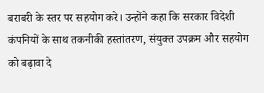बराबरी के स्तर पर सहयोग करे। उन्होंने कहा कि सरकार विदेशी कंपनियों के साथ तकनीकी हस्तांतरण, संयुक्त उपक्रम और सहयोग को बढ़ावा दे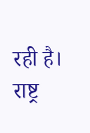रही है।
राष्ट्र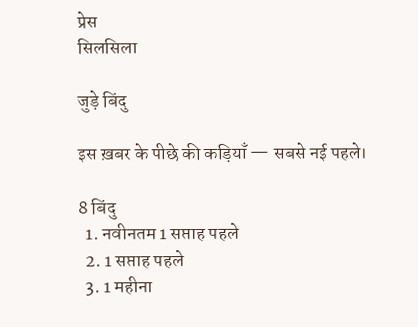प्रेस
सिलसिला

जुड़े बिंदु

इस ख़बर के पीछे की कड़ियाँ — सबसे नई पहले।

8 बिंदु
  1. नवीनतम 1 सप्ताह पहले
  2. 1 सप्ताह पहले
  3. 1 महीना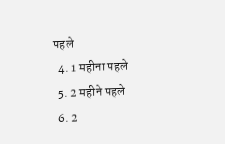पहले
  4. 1 महीना पहले
  5. 2 महीने पहले
  6. 2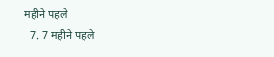महीने पहले
  7. 7 महीने पहले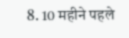8. 10 महीने पहले